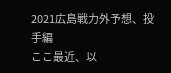2021広島戦力外予想、投手編
ここ最近、以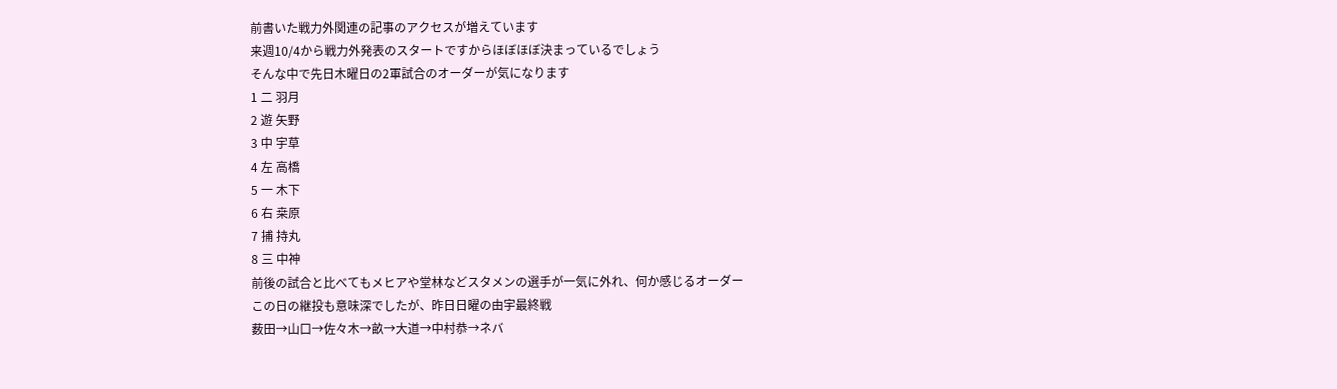前書いた戦力外関連の記事のアクセスが増えています
来週10/4から戦力外発表のスタートですからほぼほぼ決まっているでしょう
そんな中で先日木曜日の2軍試合のオーダーが気になります
1 二 羽月
2 遊 矢野
3 中 宇草
4 左 高橋
5 一 木下
6 右 桒原
7 捕 持丸
8 三 中神
前後の試合と比べてもメヒアや堂林などスタメンの選手が一気に外れ、何か感じるオーダー
この日の継投も意味深でしたが、昨日日曜の由宇最終戦
薮田→山口→佐々木→畝→大道→中村恭→ネバ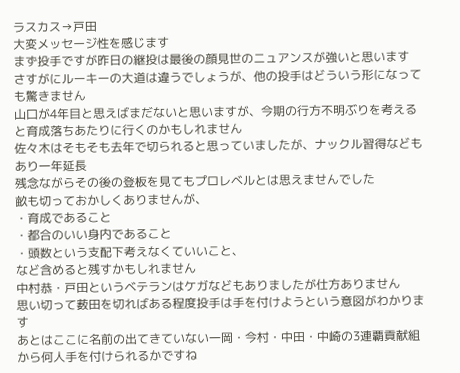ラスカス→戸田
大変メッセージ性を感じます
まず投手ですが昨日の継投は最後の顔見世のニュアンスが強いと思います
さすがにルーキーの大道は違うでしょうが、他の投手はどういう形になっても驚きません
山口が4年目と思えばまだないと思いますが、今期の行方不明ぶりを考えると育成落ちあたりに行くのかもしれません
佐々木はそもそも去年で切られると思っていましたが、ナックル習得などもあり一年延長
残念ながらその後の登板を見てもプロレベルとは思えませんでした
畝も切っておかしくありませんが、
・育成であること
・都合のいい身内であること
・頭数という支配下考えなくていいこと、
など含めると残すかもしれません
中村恭・戸田というベテランはケガなどもありましたが仕方ありません
思い切って薮田を切ればある程度投手は手を付けようという意図がわかります
あとはここに名前の出てきていない一岡・今村・中田・中崎の3連覇貢献組から何人手を付けられるかですね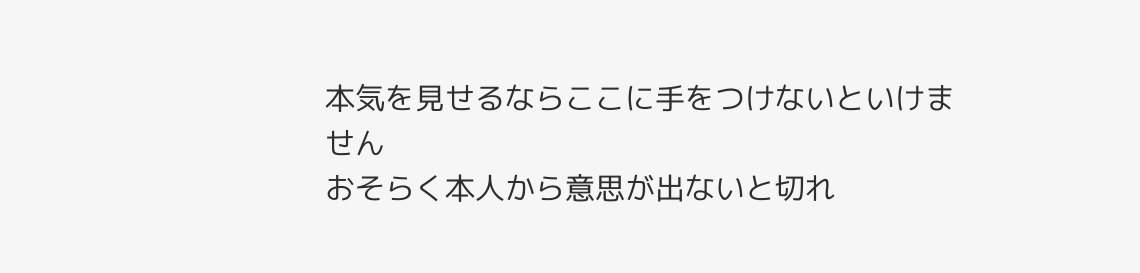本気を見せるならここに手をつけないといけません
おそらく本人から意思が出ないと切れ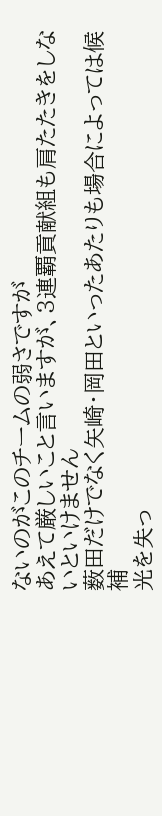ないのがこのチームの弱さですが
あえて厳しいこと言いますが、3連覇貢献組も肩たたきをしないといけません
薮田だけでなく矢崎・岡田といったあたりも場合によっては候補
光を失っ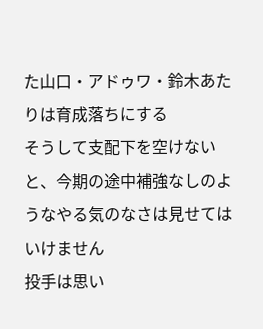た山口・アドゥワ・鈴木あたりは育成落ちにする
そうして支配下を空けないと、今期の途中補強なしのようなやる気のなさは見せてはいけません
投手は思い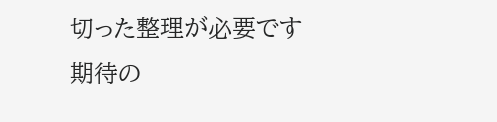切った整理が必要です
期待の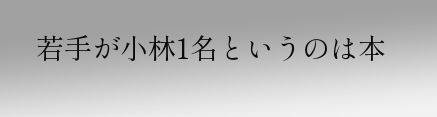若手が小林1名というのは本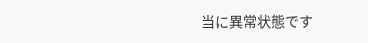当に異常状態です